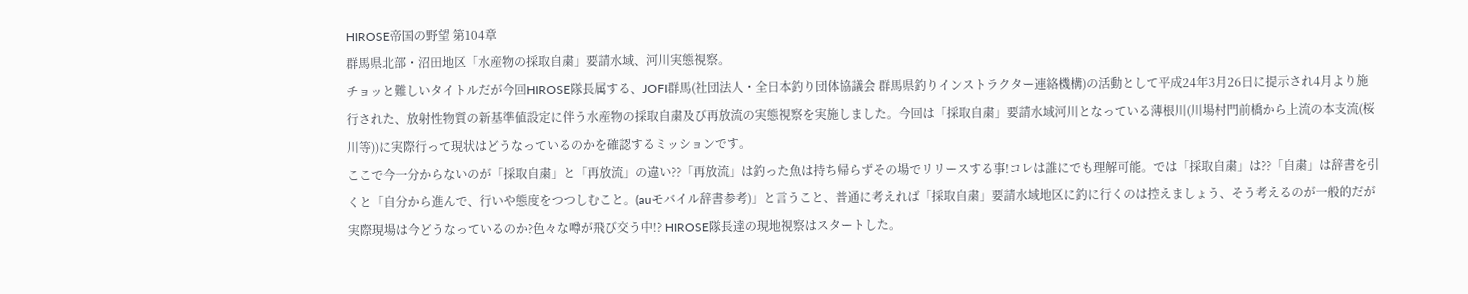HIROSE帝国の野望 第104章
群馬県北部・沼田地区「水産物の採取自粛」要請水域、河川実態視察。
チョッと難しいタイトルだが今回HIROSE隊長属する、JOFI群馬(社団法人・全日本釣り団体協議会 群馬県釣りインストラクター連絡機構)の活動として平成24年3月26日に提示され4月より施行された、放射性物質の新基準値設定に伴う水産物の採取自粛及び再放流の実態視察を実施しました。今回は「採取自粛」要請水域河川となっている薄根川(川場村門前橋から上流の本支流(桜川等))に実際行って現状はどうなっているのかを確認するミッションです。
ここで今一分からないのが「採取自粛」と「再放流」の違い??「再放流」は釣った魚は持ち帰らずその場でリリースする事!コレは誰にでも理解可能。では「採取自粛」は??「自粛」は辞書を引くと「自分から進んで、行いや態度をつつしむこと。(auモバイル辞書参考)」と言うこと、普通に考えれば「採取自粛」要請水域地区に釣に行くのは控えましょう、そう考えるのが一般的だが実際現場は今どうなっているのか?色々な噂が飛び交う中!? HIROSE隊長達の現地視察はスタートした。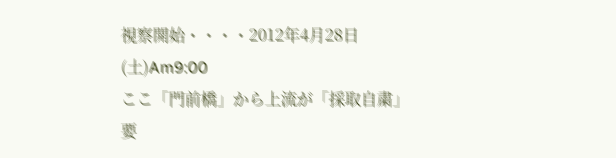視察開始・・・・2012年4月28日(土)Am9:00
ここ「門前橋」から上流が「採取自粛」要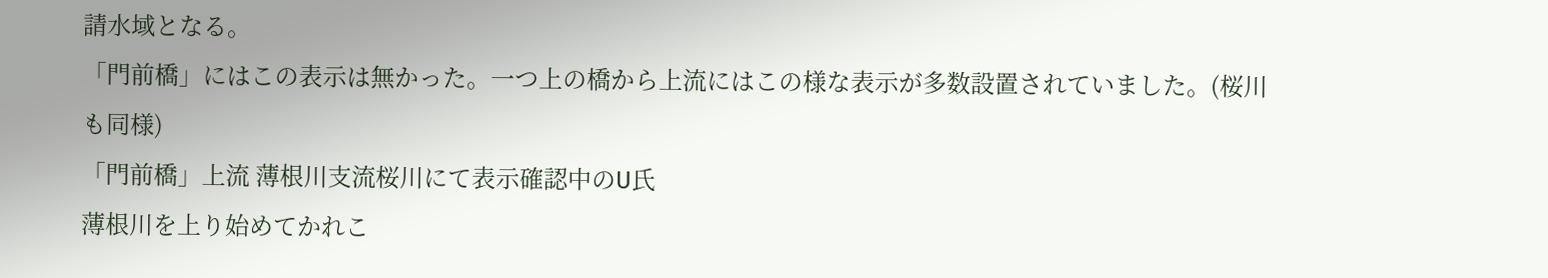請水域となる。
「門前橋」にはこの表示は無かった。一つ上の橋から上流にはこの様な表示が多数設置されていました。(桜川も同様)
「門前橋」上流 薄根川支流桜川にて表示確認中のU氏
薄根川を上り始めてかれこ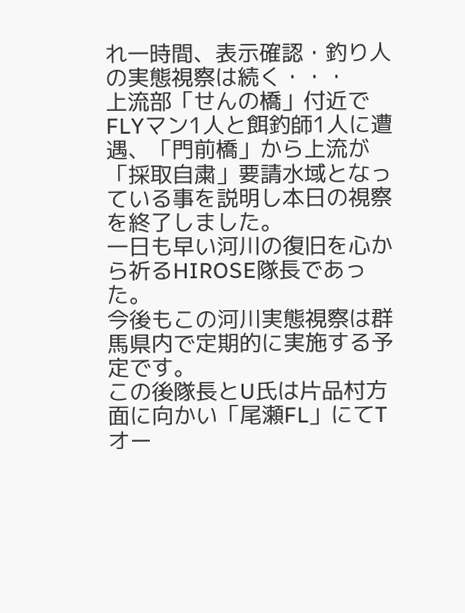れ一時間、表示確認・釣り人の実態視察は続く・・・
上流部「せんの橋」付近でFLYマン1人と餌釣師1人に遭遇、「門前橋」から上流が「採取自粛」要請水域となっている事を説明し本日の視察を終了しました。
一日も早い河川の復旧を心から祈るHIROSE隊長であった。
今後もこの河川実態視察は群馬県内で定期的に実施する予定です。
この後隊長とU氏は片品村方面に向かい「尾瀬FL」にてTオー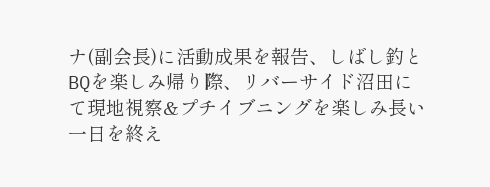ナ(副会長)に活動成果を報告、しばし釣とBQを楽しみ帰り際、リバーサイド沼田にて現地視察&プチイブニングを楽しみ長い一日を終え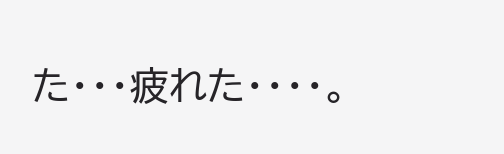た・・・疲れた・・・・。